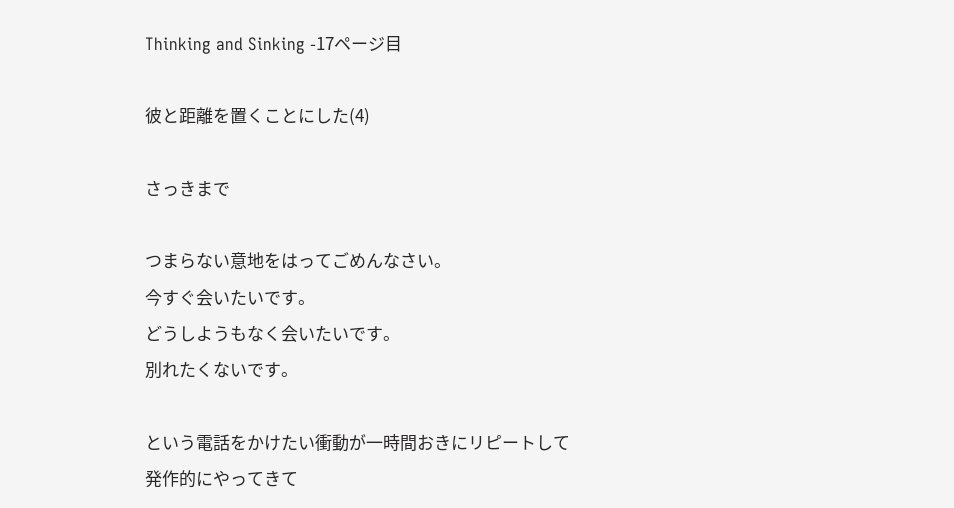Thinking and Sinking -17ページ目

彼と距離を置くことにした(4)

さっきまで

つまらない意地をはってごめんなさい。
今すぐ会いたいです。
どうしようもなく会いたいです。
別れたくないです。

という電話をかけたい衝動が一時間おきにリピートして発作的にやってきて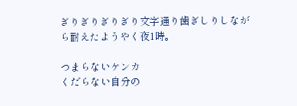ぎりぎりぎりぎり文字通り歯ぎしりしながら耐えたようやく夜1時。

つまらないケンカ
くだらない自分の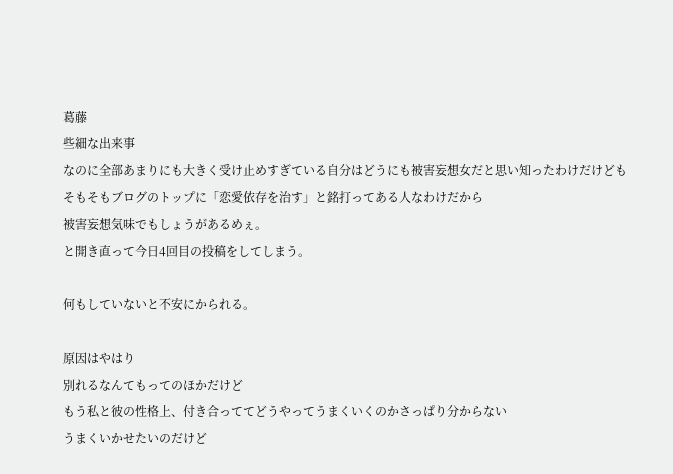葛藤
些細な出来事
なのに全部あまりにも大きく受け止めすぎている自分はどうにも被害妄想女だと思い知ったわけだけども
そもそもブログのトップに「恋愛依存を治す」と銘打ってある人なわけだから
被害妄想気味でもしょうがあるめぇ。
と開き直って今日4回目の投稿をしてしまう。

何もしていないと不安にかられる。

原因はやはり
別れるなんてもってのほかだけど
もう私と彼の性格上、付き合っててどうやってうまくいくのかさっぱり分からない
うまくいかせたいのだけど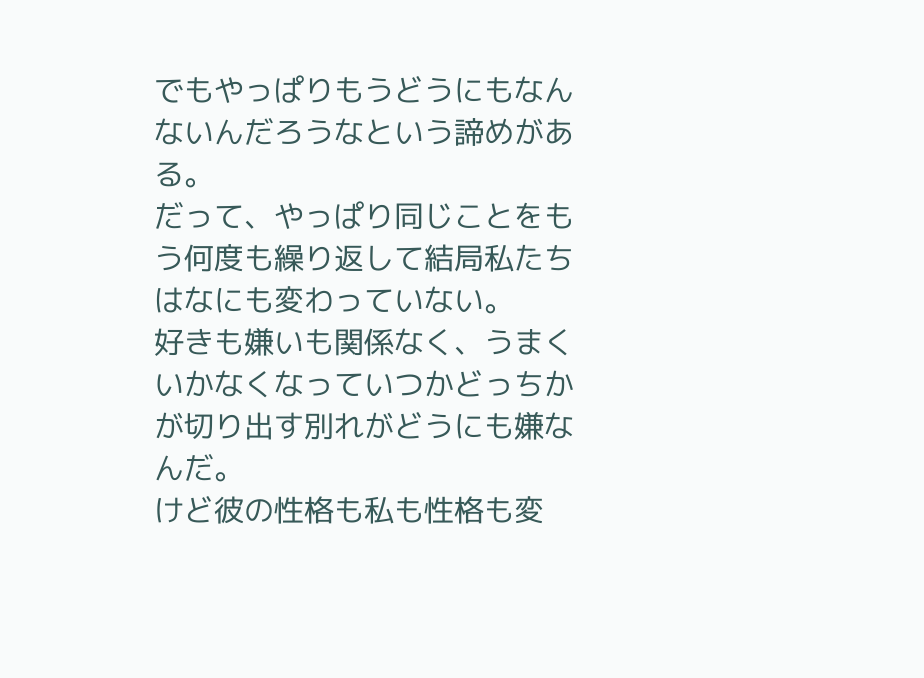でもやっぱりもうどうにもなんないんだろうなという諦めがある。
だって、やっぱり同じことをもう何度も繰り返して結局私たちはなにも変わっていない。
好きも嫌いも関係なく、うまくいかなくなっていつかどっちかが切り出す別れがどうにも嫌なんだ。
けど彼の性格も私も性格も変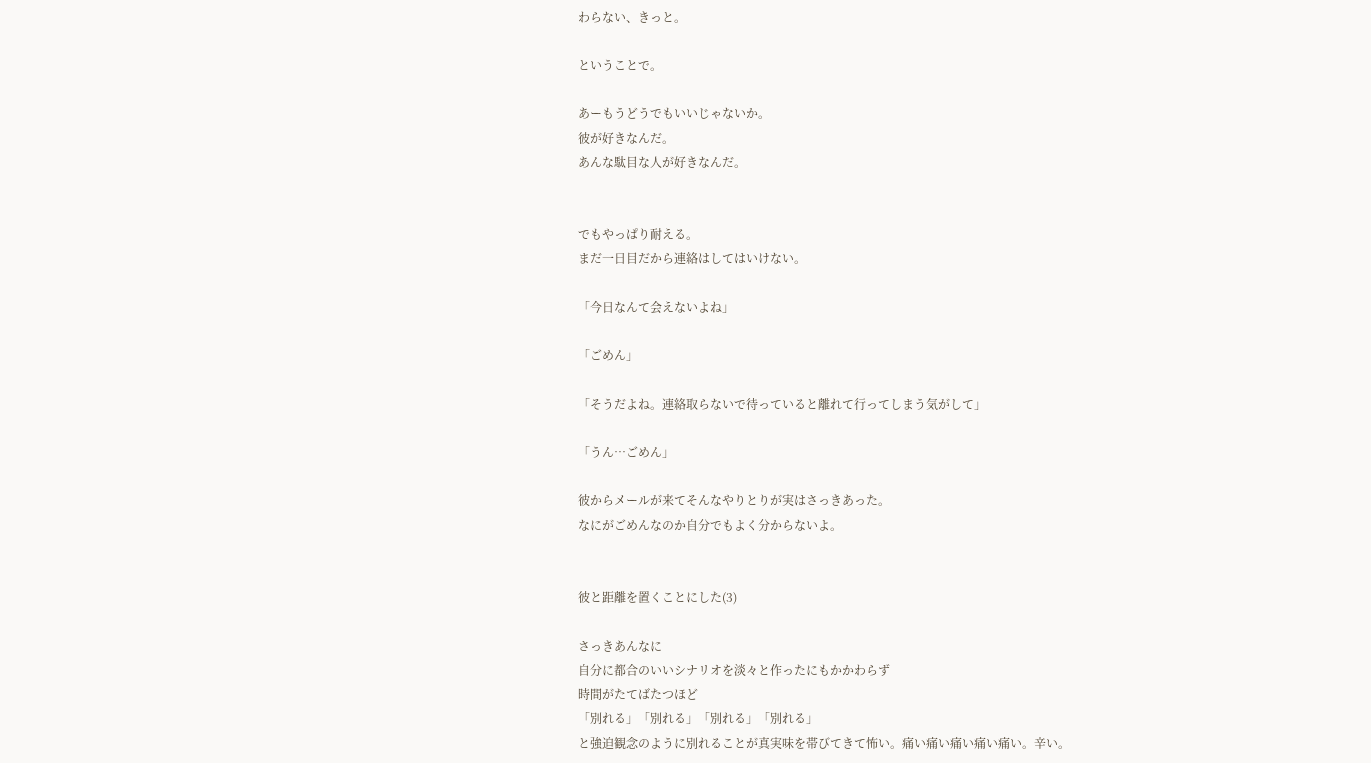わらない、きっと。

ということで。

あーもうどうでもいいじゃないか。
彼が好きなんだ。
あんな駄目な人が好きなんだ。


でもやっぱり耐える。
まだ一日目だから連絡はしてはいけない。

「今日なんて会えないよね」

「ごめん」

「そうだよね。連絡取らないで待っていると離れて行ってしまう気がして」

「うん…ごめん」

彼からメールが来てそんなやりとりが実はさっきあった。
なにがごめんなのか自分でもよく分からないよ。


彼と距離を置くことにした(3)

さっきあんなに
自分に都合のいいシナリオを淡々と作ったにもかかわらず
時間がたてばたつほど
「別れる」「別れる」「別れる」「別れる」
と強迫観念のように別れることが真実味を帯びてきて怖い。痛い痛い痛い痛い痛い。辛い。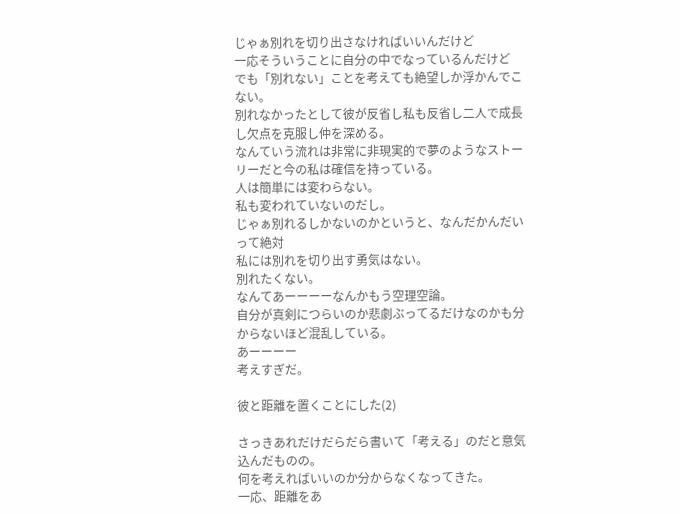じゃぁ別れを切り出さなければいいんだけど
一応そういうことに自分の中でなっているんだけど
でも「別れない」ことを考えても絶望しか浮かんでこない。
別れなかったとして彼が反省し私も反省し二人で成長し欠点を克服し仲を深める。
なんていう流れは非常に非現実的で夢のようなストーリーだと今の私は確信を持っている。
人は簡単には変わらない。
私も変われていないのだし。
じゃぁ別れるしかないのかというと、なんだかんだいって絶対
私には別れを切り出す勇気はない。
別れたくない。
なんてあーーーーなんかもう空理空論。
自分が真剣につらいのか悲劇ぶってるだけなのかも分からないほど混乱している。
あーーーー
考えすぎだ。

彼と距離を置くことにした(2)

さっきあれだけだらだら書いて「考える」のだと意気込んだものの。
何を考えればいいのか分からなくなってきた。
一応、距離をあ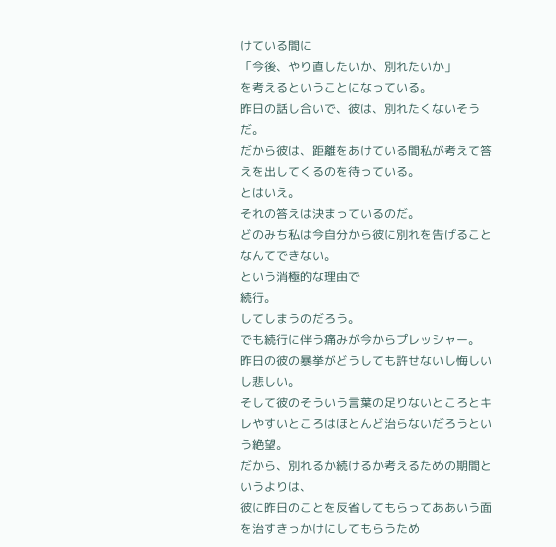けている間に
「今後、やり直したいか、別れたいか」
を考えるということになっている。
昨日の話し合いで、彼は、別れたくないそうだ。
だから彼は、距離をあけている間私が考えて答えを出してくるのを待っている。
とはいえ。
それの答えは決まっているのだ。
どのみち私は今自分から彼に別れを告げることなんてできない。
という消極的な理由で
続行。
してしまうのだろう。
でも続行に伴う痛みが今からプレッシャー。
昨日の彼の暴挙がどうしても許せないし悔しいし悲しい。
そして彼のそういう言葉の足りないところとキレやすいところはほとんど治らないだろうという絶望。
だから、別れるか続けるか考えるための期間というよりは、
彼に昨日のことを反省してもらってああいう面を治すきっかけにしてもらうため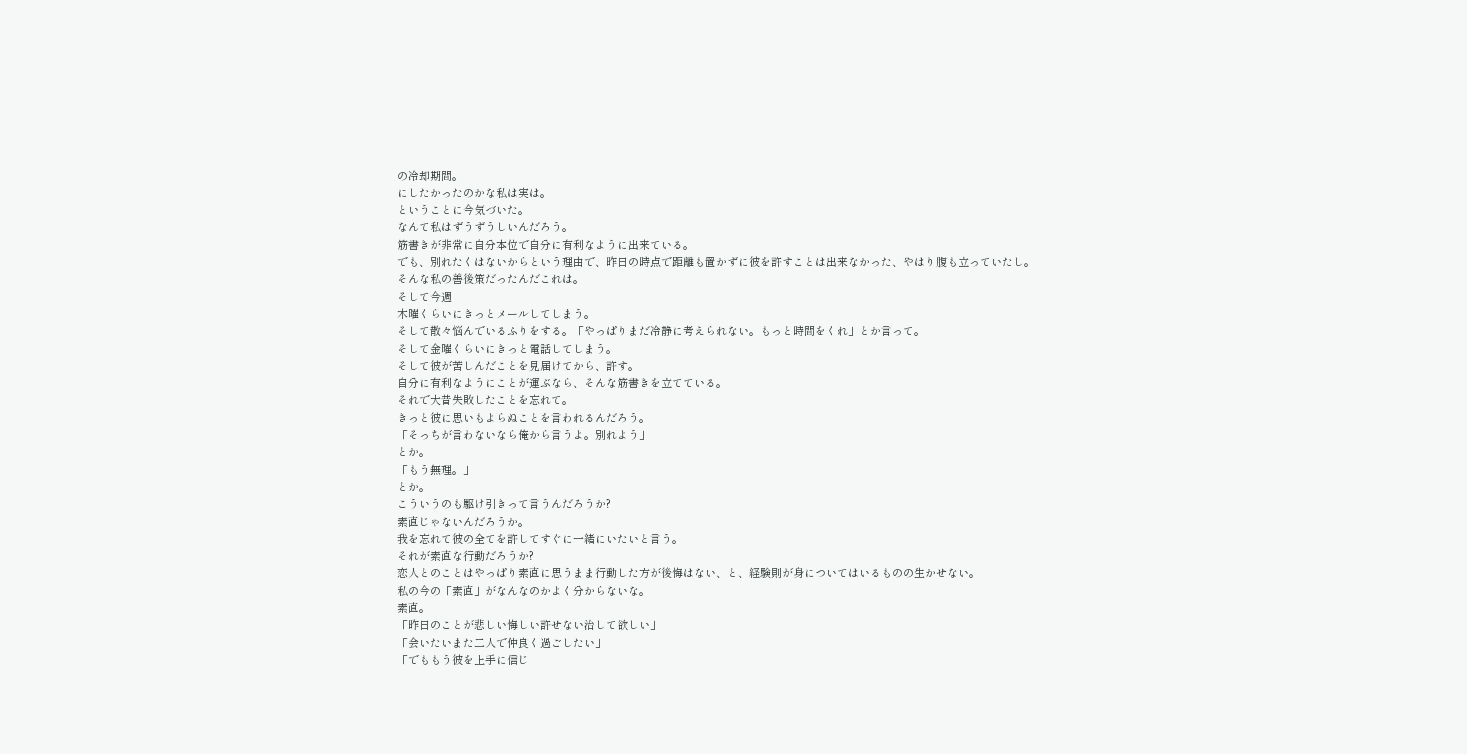の冷却期間。
にしたかったのかな私は実は。
ということに今気づいた。
なんて私はずうずうしいんだろう。
筋書きが非常に自分本位で自分に有利なように出来ている。
でも、別れたくはないからという理由で、昨日の時点で距離も置かずに彼を許すことは出来なかった、やはり腹も立っていたし。
そんな私の善後策だったんだこれは。
そして今週
木曜くらいにきっとメールしてしまう。
そして散々悩んでいるふりをする。「やっぱりまだ冷静に考えられない。もっと時間をくれ」とか言って。
そして金曜くらいにきっと電話してしまう。
そして彼が苦しんだことを見届けてから、許す。
自分に有利なようにことが運ぶなら、そんな筋書きを立てている。
それで大昔失敗したことを忘れて。
きっと彼に思いもよらぬことを言われるんだろう。
「そっちが言わないなら俺から言うよ。別れよう」
とか。
「もう無理。」
とか。
こういうのも駆け引きって言うんだろうか?
素直じゃないんだろうか。
我を忘れて彼の全てを許してすぐに一緒にいたいと言う。
それが素直な行動だろうか?
恋人とのことはやっぱり素直に思うまま行動した方が後悔はない、と、経験則が身についてはいるものの生かせない。
私の今の「素直」がなんなのかよく分からないな。
素直。
「昨日のことが悲しい悔しい許せない治して欲しい」
「会いたいまた二人で仲良く過ごしたい」
「でももう彼を上手に信じ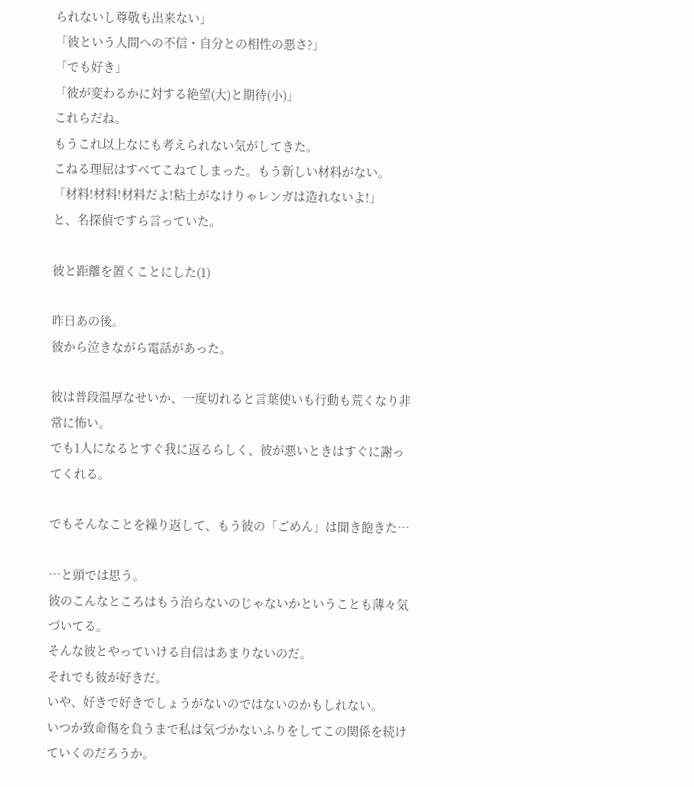られないし尊敬も出来ない」
「彼という人間への不信・自分との相性の悪さ?」
「でも好き」
「彼が変わるかに対する絶望(大)と期待(小)」
これらだね。
もうこれ以上なにも考えられない気がしてきた。
こねる理屈はすべてこねてしまった。もう新しい材料がない。
「材料!材料!材料だよ!粘土がなけりゃレンガは造れないよ!」
と、名探偵ですら言っていた。

彼と距離を置くことにした(1)

昨日あの後。
彼から泣きながら電話があった。

彼は普段温厚なせいか、一度切れると言葉使いも行動も荒くなり非常に怖い。
でも1人になるとすぐ我に返るらしく、彼が悪いときはすぐに謝ってくれる。

でもそんなことを繰り返して、もう彼の「ごめん」は聞き飽きた…

…と頭では思う。
彼のこんなところはもう治らないのじゃないかということも薄々気づいてる。
そんな彼とやっていける自信はあまりないのだ。
それでも彼が好きだ。
いや、好きで好きでしょうがないのではないのかもしれない。
いつか致命傷を負うまで私は気づかないふりをしてこの関係を続けていくのだろうか。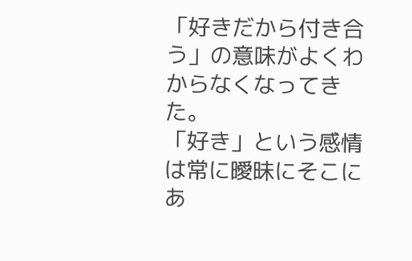「好きだから付き合う」の意味がよくわからなくなってきた。
「好き」という感情は常に曖昧にそこにあ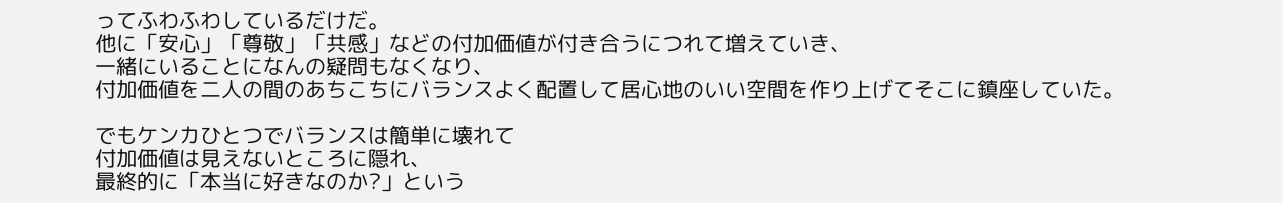ってふわふわしているだけだ。
他に「安心」「尊敬」「共感」などの付加価値が付き合うにつれて増えていき、
一緒にいることになんの疑問もなくなり、
付加価値を二人の間のあちこちにバランスよく配置して居心地のいい空間を作り上げてそこに鎮座していた。

でもケンカひとつでバランスは簡単に壊れて
付加価値は見えないところに隠れ、
最終的に「本当に好きなのか?」という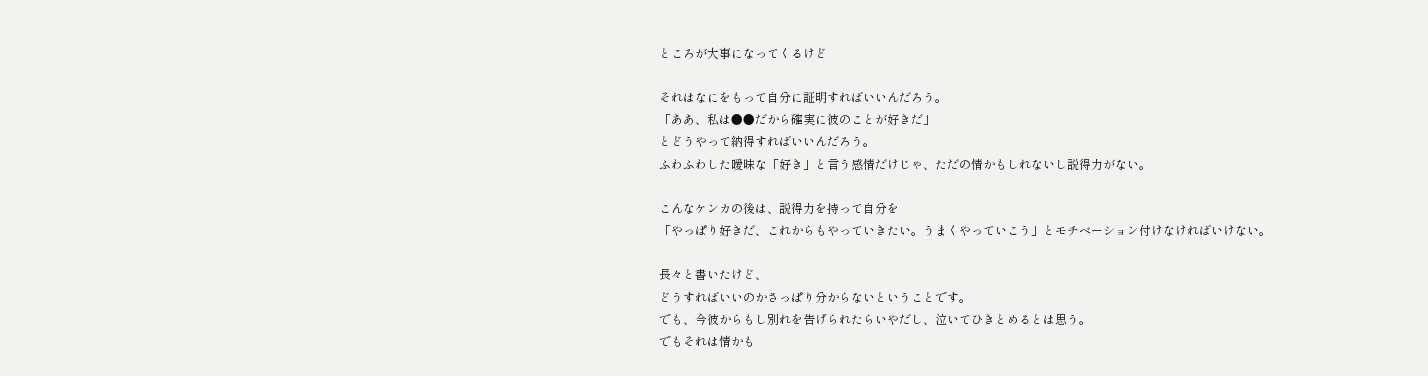ところが大事になってくるけど

それはなにをもって自分に証明すればいいんだろう。
「ああ、私は●●だから確実に彼のことが好きだ」
とどうやって納得すればいいんだろう。
ふわふわした曖昧な「好き」と言う感情だけじゃ、ただの情かもしれないし説得力がない。

こんなケンカの後は、説得力を持って自分を
「やっぱり好きだ、これからもやっていきたい。うまくやっていこう」とモチベーション付けなければいけない。

長々と書いたけど、
どうすればいいのかさっぱり分からないということです。
でも、今彼からもし別れを告げられたらいやだし、泣いてひきとめるとは思う。
でもそれは情かも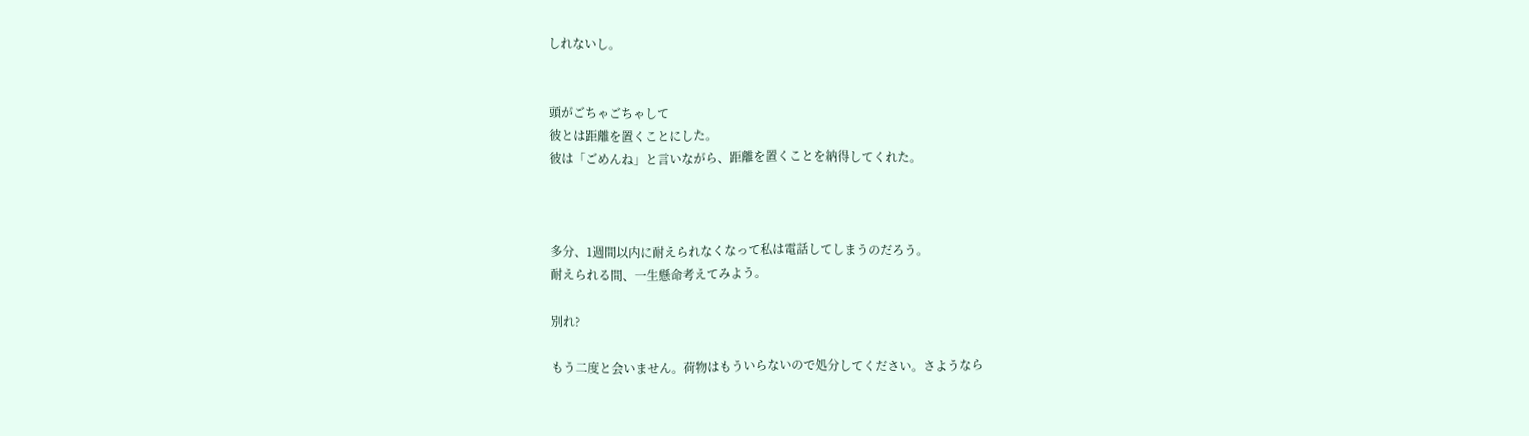しれないし。


頭がごちゃごちゃして
彼とは距離を置くことにした。
彼は「ごめんね」と言いながら、距離を置くことを納得してくれた。



多分、1週間以内に耐えられなくなって私は電話してしまうのだろう。
耐えられる間、一生懸命考えてみよう。

別れ?

もう二度と会いません。荷物はもういらないので処分してください。さようなら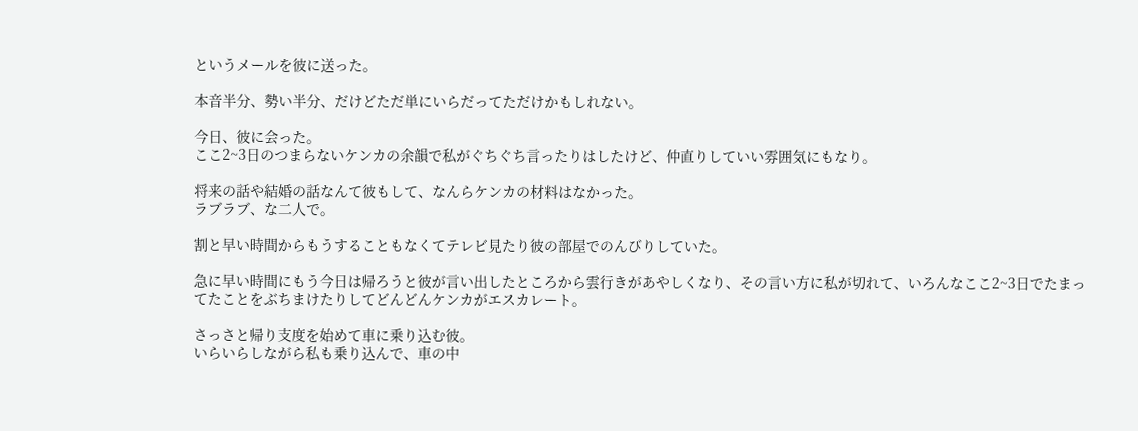というメールを彼に送った。

本音半分、勢い半分、だけどただ単にいらだってただけかもしれない。

今日、彼に会った。
ここ2~3日のつまらないケンカの余韻で私がぐちぐち言ったりはしたけど、仲直りしていい雰囲気にもなり。

将来の話や結婚の話なんて彼もして、なんらケンカの材料はなかった。
ラブラブ、な二人で。

割と早い時間からもうすることもなくてテレビ見たり彼の部屋でのんびりしていた。

急に早い時間にもう今日は帰ろうと彼が言い出したところから雲行きがあやしくなり、その言い方に私が切れて、いろんなここ2~3日でたまってたことをぶちまけたりしてどんどんケンカがエスカレート。

さっさと帰り支度を始めて車に乗り込む彼。
いらいらしながら私も乗り込んで、車の中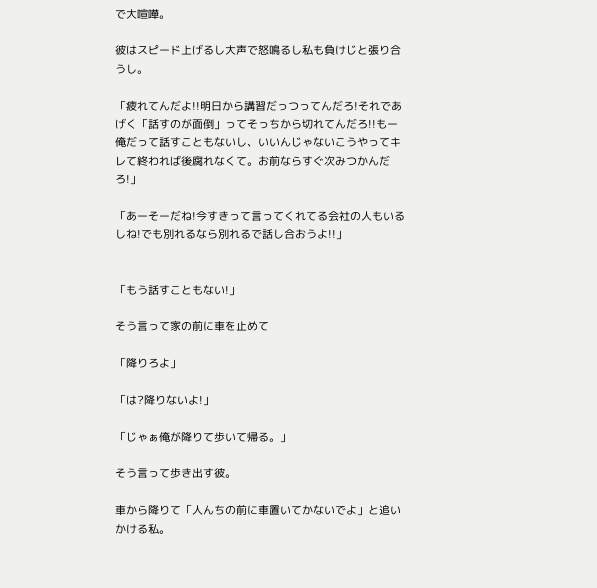で大喧嘩。

彼はスピード上げるし大声で怒鳴るし私も負けじと張り合うし。

「疲れてんだよ!!明日から講習だっつってんだろ!それであげく「話すのが面倒」ってそっちから切れてんだろ!!もー俺だって話すこともないし、いいんじゃないこうやってキレて終われば後腐れなくて。お前ならすぐ次みつかんだろ!」

「あーそーだね!今すきって言ってくれてる会社の人もいるしね!でも別れるなら別れるで話し合おうよ!!」


「もう話すこともない!」

そう言って家の前に車を止めて

「降りろよ」

「は?降りないよ!」

「じゃぁ俺が降りて歩いて帰る。」

そう言って歩き出す彼。

車から降りて「人んちの前に車置いてかないでよ」と追いかける私。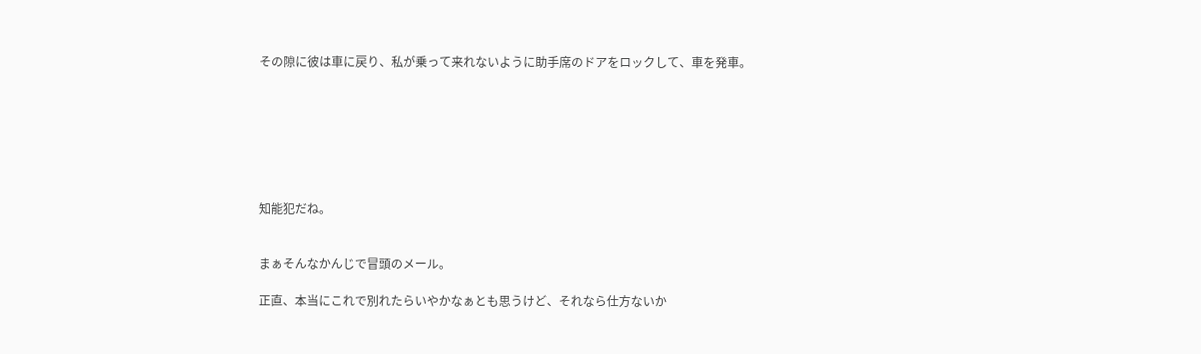その隙に彼は車に戻り、私が乗って来れないように助手席のドアをロックして、車を発車。







知能犯だね。


まぁそんなかんじで冒頭のメール。

正直、本当にこれで別れたらいやかなぁとも思うけど、それなら仕方ないか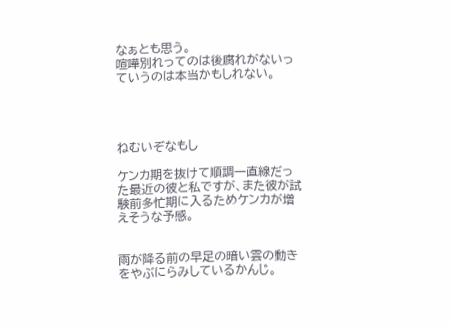なぁとも思う。
喧嘩別れってのは後腐れがないっていうのは本当かもしれない。




ねむいぞなもし

ケンカ期を抜けて順調一直線だった最近の彼と私ですが、また彼が試験前多忙期に入るためケンカが増えそうな予感。


雨が降る前の早足の暗い雲の動きをやぶにらみしているかんじ。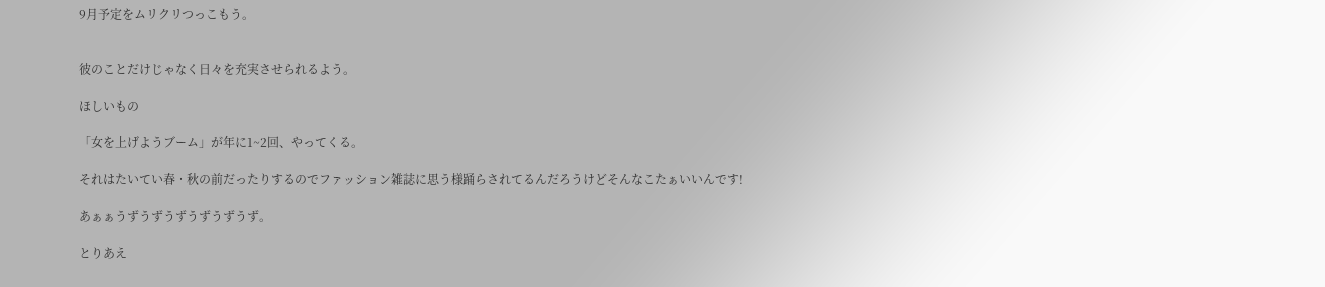9月予定をムリクリつっこもう。


彼のことだけじゃなく日々を充実させられるよう。

ほしいもの

「女を上げようブーム」が年に1~2回、やってくる。

それはたいてい春・秋の前だったりするのでファッション雑誌に思う様踊らされてるんだろうけどそんなこたぁいいんです!

あぁぁうずうずうずうずうずうず。

とりあえ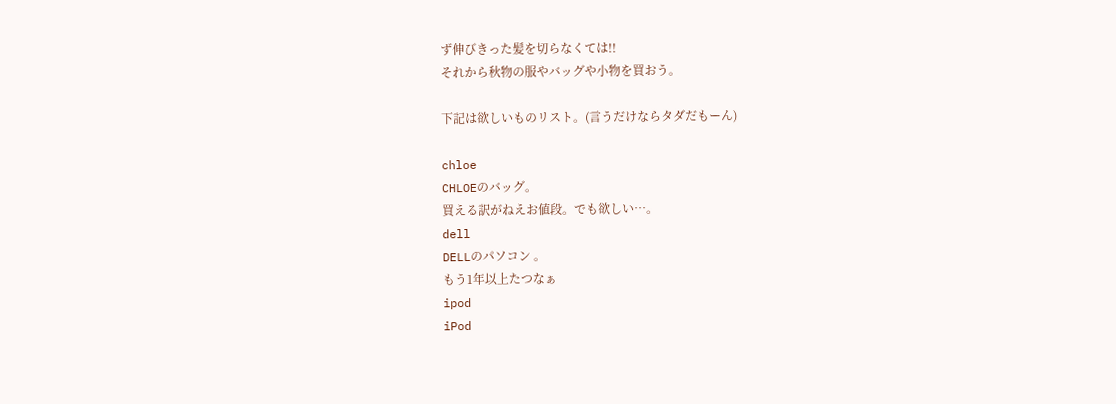ず伸びきった髪を切らなくては!!
それから秋物の服やバッグや小物を買おう。

下記は欲しいものリスト。(言うだけならタダだもーん)

chloe
CHLOEのバッグ。
買える訳がねえお値段。でも欲しい…。
dell
DELLのパソコン 。
もう1年以上たつなぁ
ipod
iPod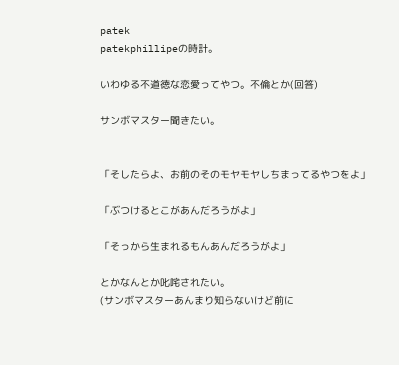patek
patekphillipeの時計。

いわゆる不道徳な恋愛ってやつ。不倫とか(回答)

サンボマスター聞きたい。


「そしたらよ、お前のそのモヤモヤしちまってるやつをよ」

「ぶつけるとこがあんだろうがよ」

「そっから生まれるもんあんだろうがよ」

とかなんとか叱咤されたい。
(サンボマスターあんまり知らないけど前に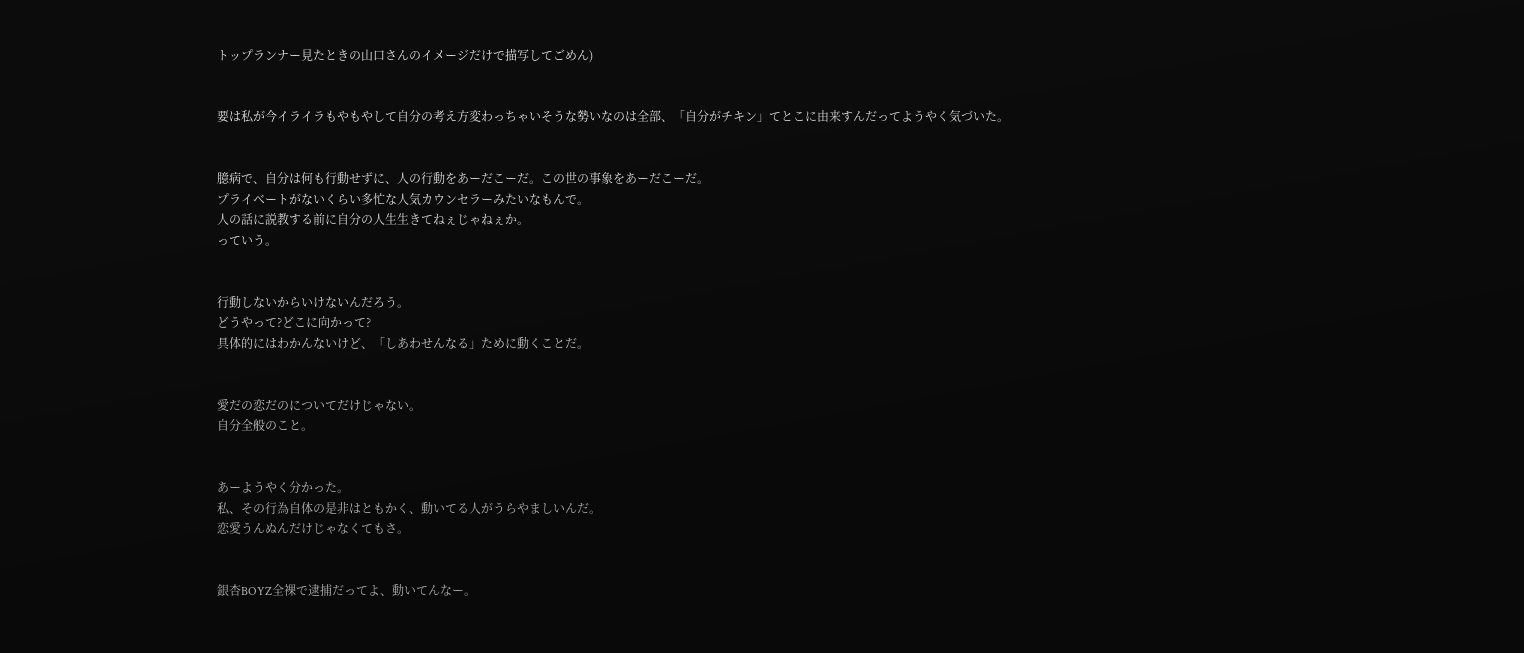トップランナー見たときの山口さんのイメージだけで描写してごめん)


要は私が今イライラもやもやして自分の考え方変わっちゃいそうな勢いなのは全部、「自分がチキン」てとこに由来すんだってようやく気づいた。


臆病で、自分は何も行動せずに、人の行動をあーだこーだ。この世の事象をあーだこーだ。
プライベートがないくらい多忙な人気カウンセラーみたいなもんで。
人の話に説教する前に自分の人生生きてねぇじゃねぇか。
っていう。


行動しないからいけないんだろう。
どうやって?どこに向かって?
具体的にはわかんないけど、「しあわせんなる」ために動くことだ。


愛だの恋だのについてだけじゃない。
自分全般のこと。


あーようやく分かった。
私、その行為自体の是非はともかく、動いてる人がうらやましいんだ。
恋愛うんぬんだけじゃなくてもさ。


銀杏BOYZ全裸で逮捕だってよ、動いてんなー。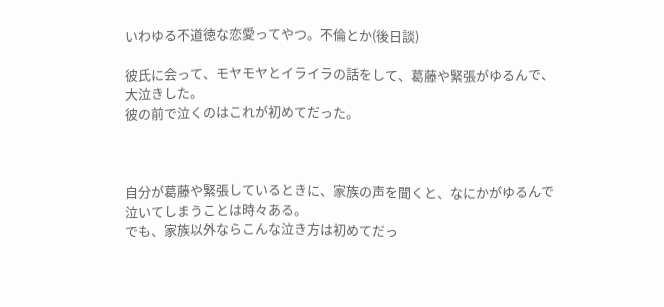いわゆる不道徳な恋愛ってやつ。不倫とか(後日談)

彼氏に会って、モヤモヤとイライラの話をして、葛藤や緊張がゆるんで、大泣きした。
彼の前で泣くのはこれが初めてだった。



自分が葛藤や緊張しているときに、家族の声を聞くと、なにかがゆるんで泣いてしまうことは時々ある。
でも、家族以外ならこんな泣き方は初めてだっ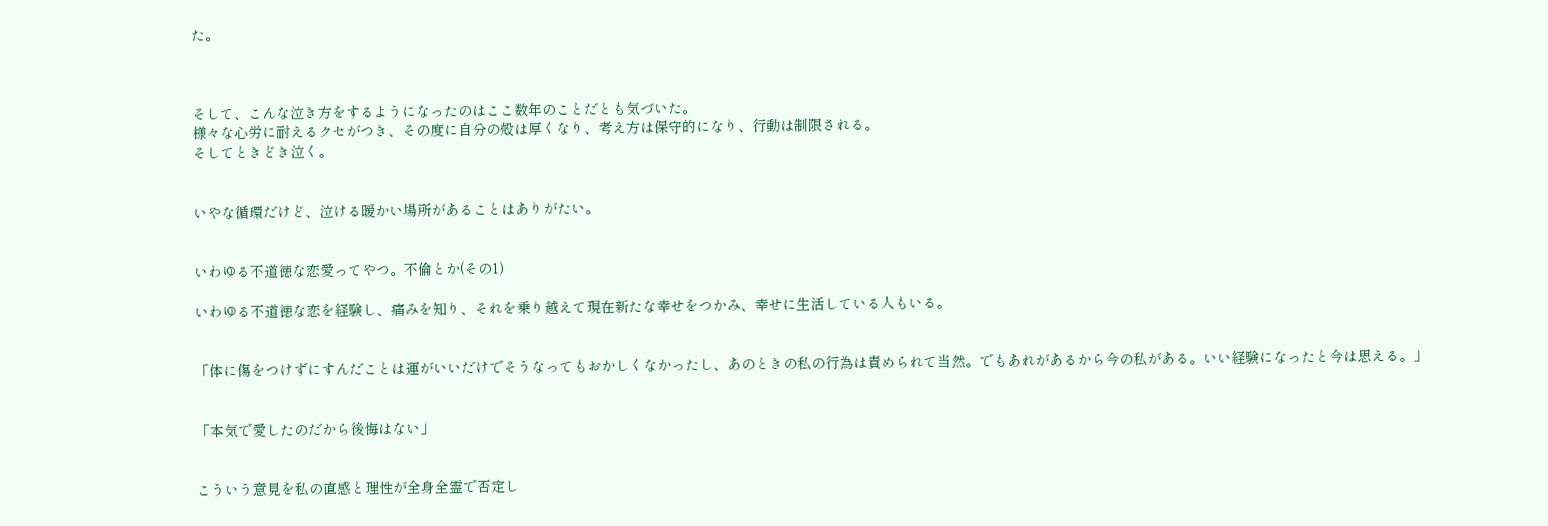た。



そして、こんな泣き方をするようになったのはここ数年のことだとも気づいた。
様々な心労に耐えるクセがつき、その度に自分の殻は厚くなり、考え方は保守的になり、行動は制限される。
そしてときどき泣く。


いやな循環だけど、泣ける暖かい場所があることはありがたい。


いわゆる不道徳な恋愛ってやつ。不倫とか(その1)

いわゆる不道徳な恋を経験し、痛みを知り、それを乗り越えて現在新たな幸せをつかみ、幸せに生活している人もいる。


「体に傷をつけずにすんだことは運がいいだけでそうなってもおかしくなかったし、あのときの私の行為は責められて当然。でもあれがあるから今の私がある。いい経験になったと今は思える。」


「本気で愛したのだから後悔はない」


こういう意見を私の直感と理性が全身全霊で否定し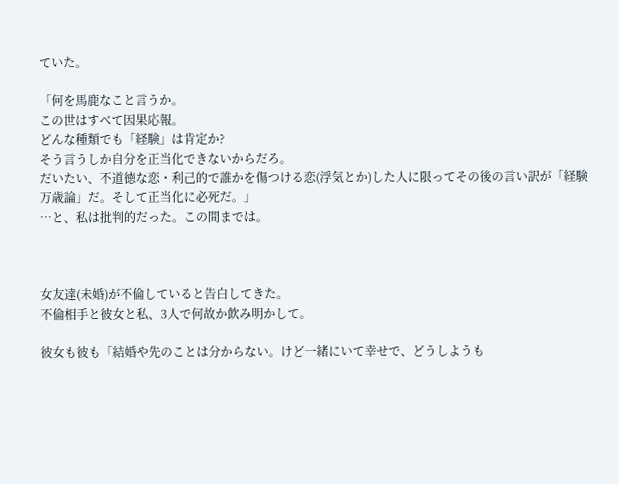ていた。

「何を馬鹿なこと言うか。
この世はすべて因果応報。
どんな種類でも「経験」は肯定か?
そう言うしか自分を正当化できないからだろ。
だいたい、不道徳な恋・利己的で誰かを傷つける恋(浮気とか)した人に限ってその後の言い訳が「経験万歳論」だ。そして正当化に必死だ。」
…と、私は批判的だった。この間までは。



女友達(未婚)が不倫していると告白してきた。
不倫相手と彼女と私、3人で何故か飲み明かして。

彼女も彼も「結婚や先のことは分からない。けど一緒にいて幸せで、どうしようも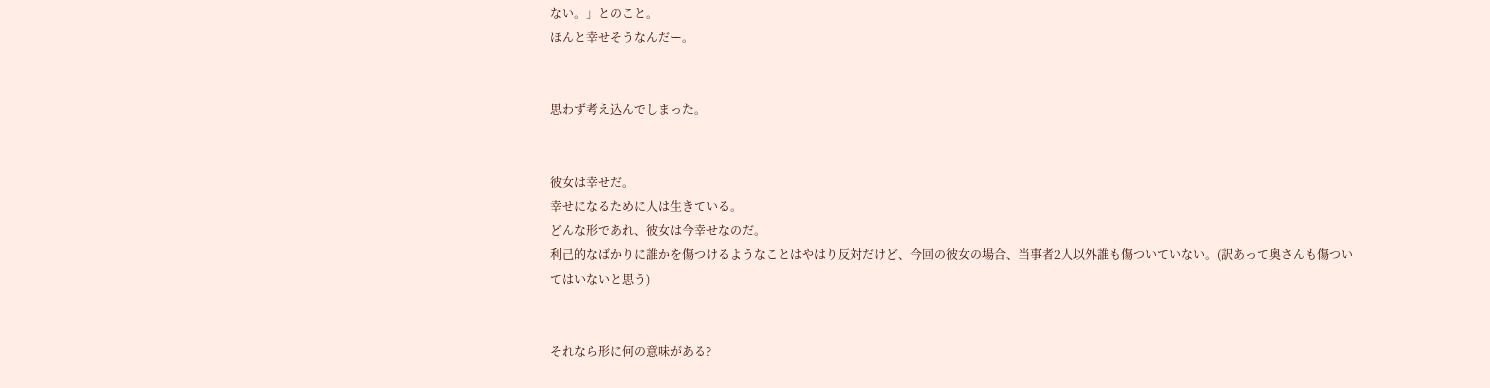ない。」とのこと。
ほんと幸せそうなんだー。


思わず考え込んでしまった。


彼女は幸せだ。
幸せになるために人は生きている。
どんな形であれ、彼女は今幸せなのだ。
利己的なばかりに誰かを傷つけるようなことはやはり反対だけど、今回の彼女の場合、当事者2人以外誰も傷ついていない。(訳あって奥さんも傷ついてはいないと思う)


それなら形に何の意味がある?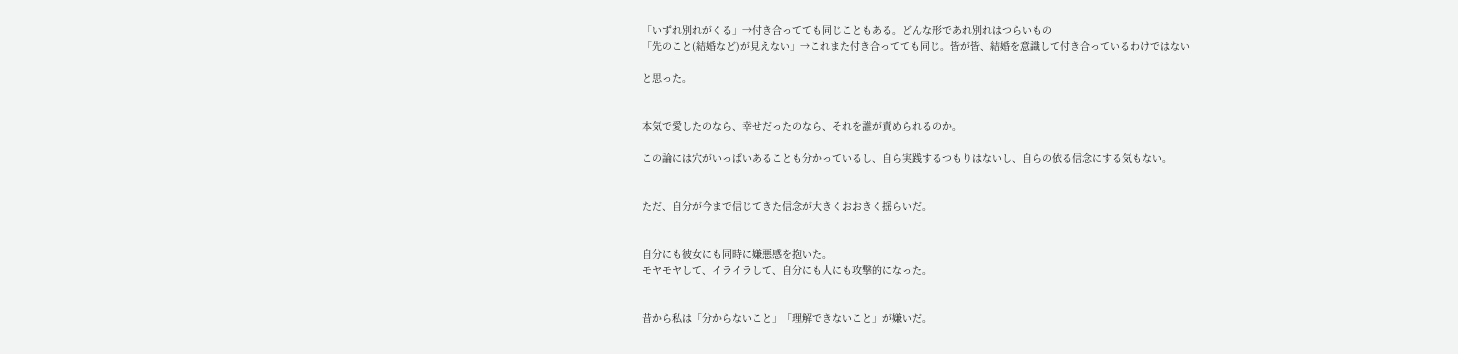「いずれ別れがくる」→付き合ってても同じこともある。どんな形であれ別れはつらいもの
「先のこと(結婚など)が見えない」→これまた付き合ってても同じ。皆が皆、結婚を意識して付き合っているわけではない

と思った。


本気で愛したのなら、幸せだったのなら、それを誰が責められるのか。

この論には穴がいっぱいあることも分かっているし、自ら実践するつもりはないし、自らの依る信念にする気もない。


ただ、自分が今まで信じてきた信念が大きくおおきく揺らいだ。


自分にも彼女にも同時に嫌悪感を抱いた。
モヤモヤして、イライラして、自分にも人にも攻撃的になった。


昔から私は「分からないこと」「理解できないこと」が嫌いだ。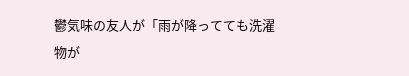鬱気味の友人が「雨が降ってても洗濯物が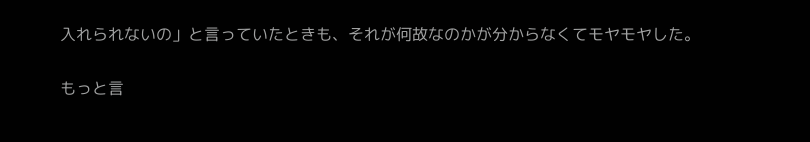入れられないの」と言っていたときも、それが何故なのかが分からなくてモヤモヤした。


もっと言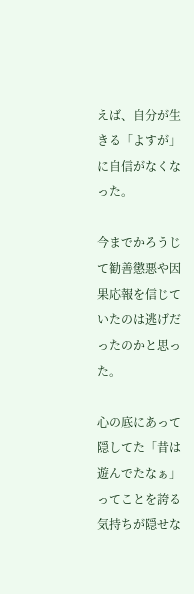えば、自分が生きる「よすが」に自信がなくなった。

今までかろうじて勧善懲悪や因果応報を信じていたのは逃げだったのかと思った。

心の底にあって隠してた「昔は遊んでたなぁ」ってことを誇る気持ちが隠せな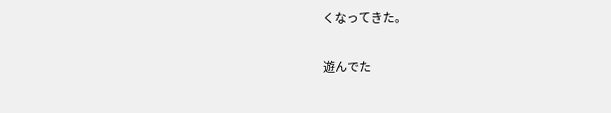くなってきた。

遊んでた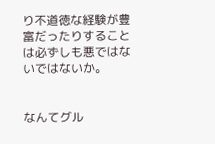り不道徳な経験が豊富だったりすることは必ずしも悪ではないではないか。


なんてグル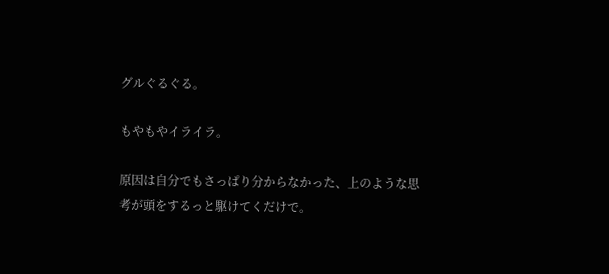グルぐるぐる。

もやもやイライラ。

原因は自分でもさっぱり分からなかった、上のような思考が頭をするっと駆けてくだけで。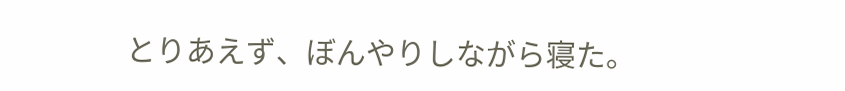とりあえず、ぼんやりしながら寝た。